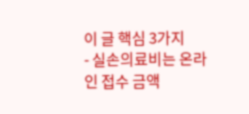이 글 핵심 3가지
- 실손의료비는 온라인 접수 금액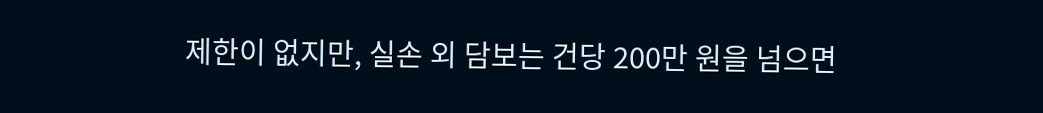제한이 없지만, 실손 외 담보는 건당 200만 원을 넘으면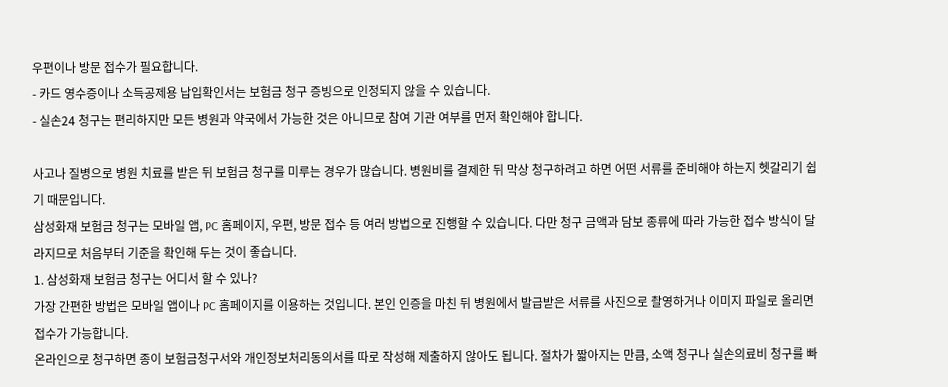우편이나 방문 접수가 필요합니다.
- 카드 영수증이나 소득공제용 납입확인서는 보험금 청구 증빙으로 인정되지 않을 수 있습니다.
- 실손24 청구는 편리하지만 모든 병원과 약국에서 가능한 것은 아니므로 참여 기관 여부를 먼저 확인해야 합니다.

사고나 질병으로 병원 치료를 받은 뒤 보험금 청구를 미루는 경우가 많습니다. 병원비를 결제한 뒤 막상 청구하려고 하면 어떤 서류를 준비해야 하는지 헷갈리기 쉽기 때문입니다.
삼성화재 보험금 청구는 모바일 앱, PC 홈페이지, 우편, 방문 접수 등 여러 방법으로 진행할 수 있습니다. 다만 청구 금액과 담보 종류에 따라 가능한 접수 방식이 달라지므로 처음부터 기준을 확인해 두는 것이 좋습니다.
1. 삼성화재 보험금 청구는 어디서 할 수 있나?
가장 간편한 방법은 모바일 앱이나 PC 홈페이지를 이용하는 것입니다. 본인 인증을 마친 뒤 병원에서 발급받은 서류를 사진으로 촬영하거나 이미지 파일로 올리면 접수가 가능합니다.
온라인으로 청구하면 종이 보험금청구서와 개인정보처리동의서를 따로 작성해 제출하지 않아도 됩니다. 절차가 짧아지는 만큼, 소액 청구나 실손의료비 청구를 빠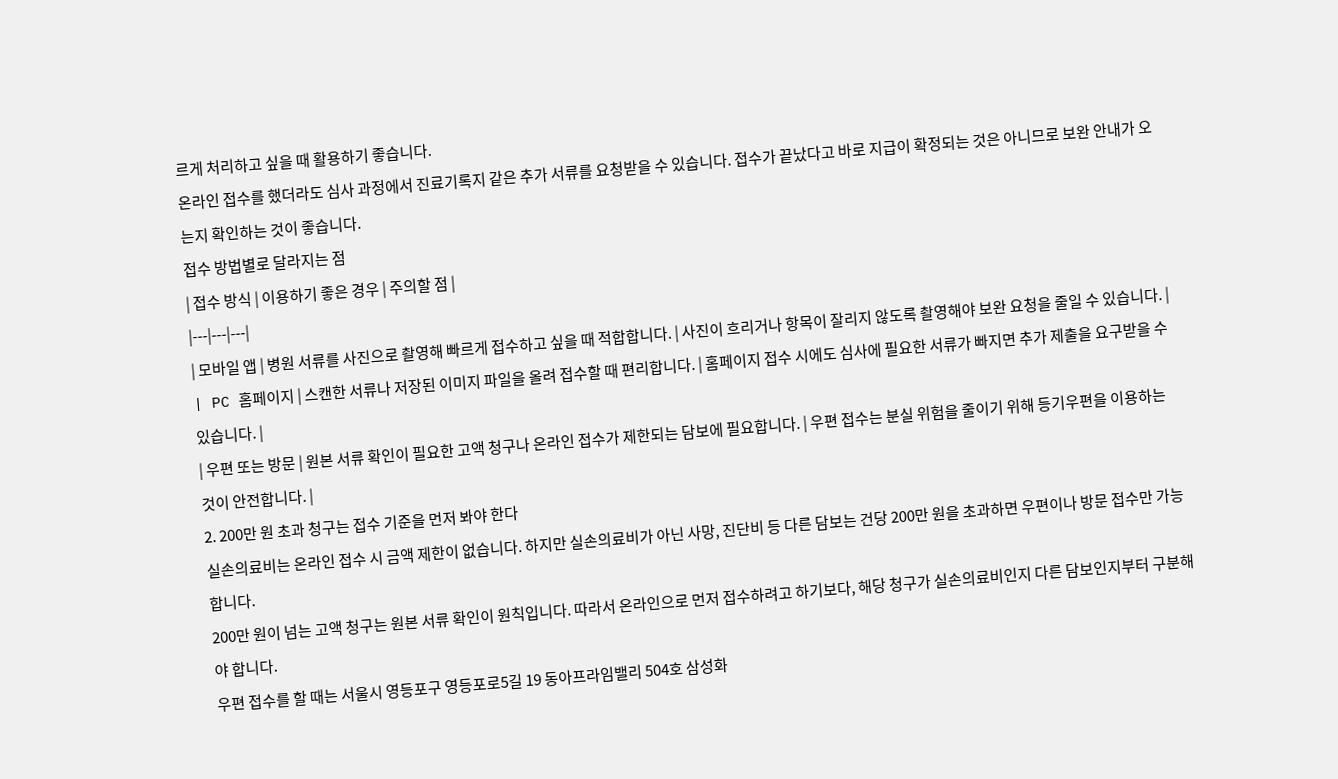르게 처리하고 싶을 때 활용하기 좋습니다.
온라인 접수를 했더라도 심사 과정에서 진료기록지 같은 추가 서류를 요청받을 수 있습니다. 접수가 끝났다고 바로 지급이 확정되는 것은 아니므로 보완 안내가 오는지 확인하는 것이 좋습니다.
접수 방법별로 달라지는 점
| 접수 방식 | 이용하기 좋은 경우 | 주의할 점 |
|---|---|---|
| 모바일 앱 | 병원 서류를 사진으로 촬영해 빠르게 접수하고 싶을 때 적합합니다. | 사진이 흐리거나 항목이 잘리지 않도록 촬영해야 보완 요청을 줄일 수 있습니다. |
| PC 홈페이지 | 스캔한 서류나 저장된 이미지 파일을 올려 접수할 때 편리합니다. | 홈페이지 접수 시에도 심사에 필요한 서류가 빠지면 추가 제출을 요구받을 수 있습니다. |
| 우편 또는 방문 | 원본 서류 확인이 필요한 고액 청구나 온라인 접수가 제한되는 담보에 필요합니다. | 우편 접수는 분실 위험을 줄이기 위해 등기우편을 이용하는 것이 안전합니다. |
2. 200만 원 초과 청구는 접수 기준을 먼저 봐야 한다
실손의료비는 온라인 접수 시 금액 제한이 없습니다. 하지만 실손의료비가 아닌 사망, 진단비 등 다른 담보는 건당 200만 원을 초과하면 우편이나 방문 접수만 가능합니다.
200만 원이 넘는 고액 청구는 원본 서류 확인이 원칙입니다. 따라서 온라인으로 먼저 접수하려고 하기보다, 해당 청구가 실손의료비인지 다른 담보인지부터 구분해야 합니다.
우편 접수를 할 때는 서울시 영등포구 영등포로5길 19 동아프라임밸리 504호 삼성화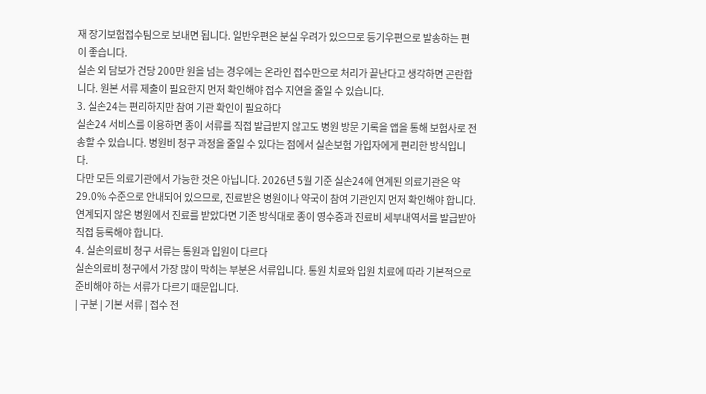재 장기보험접수팀으로 보내면 됩니다. 일반우편은 분실 우려가 있으므로 등기우편으로 발송하는 편이 좋습니다.
실손 외 담보가 건당 200만 원을 넘는 경우에는 온라인 접수만으로 처리가 끝난다고 생각하면 곤란합니다. 원본 서류 제출이 필요한지 먼저 확인해야 접수 지연을 줄일 수 있습니다.
3. 실손24는 편리하지만 참여 기관 확인이 필요하다
실손24 서비스를 이용하면 종이 서류를 직접 발급받지 않고도 병원 방문 기록을 앱을 통해 보험사로 전송할 수 있습니다. 병원비 청구 과정을 줄일 수 있다는 점에서 실손보험 가입자에게 편리한 방식입니다.
다만 모든 의료기관에서 가능한 것은 아닙니다. 2026년 5월 기준 실손24에 연계된 의료기관은 약 29.0% 수준으로 안내되어 있으므로, 진료받은 병원이나 약국이 참여 기관인지 먼저 확인해야 합니다.
연계되지 않은 병원에서 진료를 받았다면 기존 방식대로 종이 영수증과 진료비 세부내역서를 발급받아 직접 등록해야 합니다.
4. 실손의료비 청구 서류는 통원과 입원이 다르다
실손의료비 청구에서 가장 많이 막히는 부분은 서류입니다. 통원 치료와 입원 치료에 따라 기본적으로 준비해야 하는 서류가 다르기 때문입니다.
| 구분 | 기본 서류 | 접수 전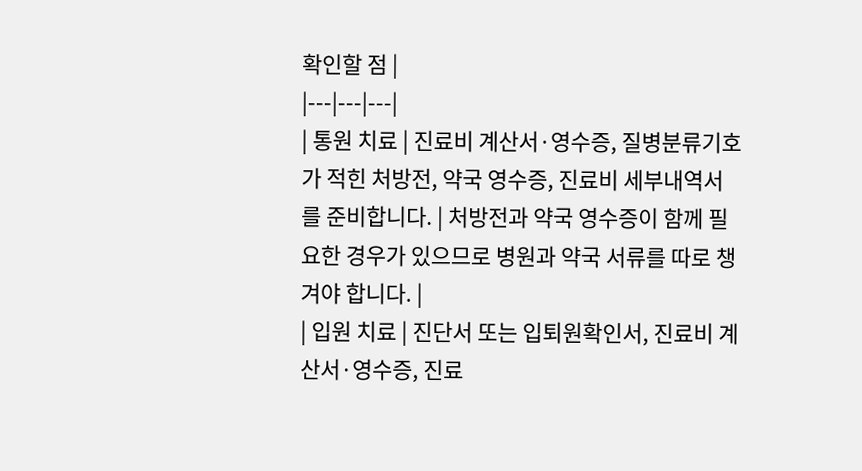확인할 점 |
|---|---|---|
| 통원 치료 | 진료비 계산서·영수증, 질병분류기호가 적힌 처방전, 약국 영수증, 진료비 세부내역서를 준비합니다. | 처방전과 약국 영수증이 함께 필요한 경우가 있으므로 병원과 약국 서류를 따로 챙겨야 합니다. |
| 입원 치료 | 진단서 또는 입퇴원확인서, 진료비 계산서·영수증, 진료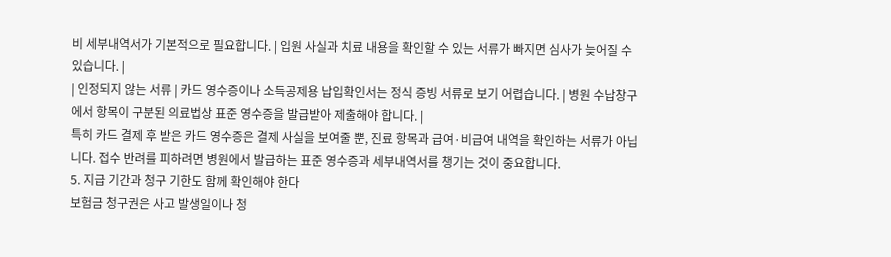비 세부내역서가 기본적으로 필요합니다. | 입원 사실과 치료 내용을 확인할 수 있는 서류가 빠지면 심사가 늦어질 수 있습니다. |
| 인정되지 않는 서류 | 카드 영수증이나 소득공제용 납입확인서는 정식 증빙 서류로 보기 어렵습니다. | 병원 수납창구에서 항목이 구분된 의료법상 표준 영수증을 발급받아 제출해야 합니다. |
특히 카드 결제 후 받은 카드 영수증은 결제 사실을 보여줄 뿐, 진료 항목과 급여·비급여 내역을 확인하는 서류가 아닙니다. 접수 반려를 피하려면 병원에서 발급하는 표준 영수증과 세부내역서를 챙기는 것이 중요합니다.
5. 지급 기간과 청구 기한도 함께 확인해야 한다
보험금 청구권은 사고 발생일이나 청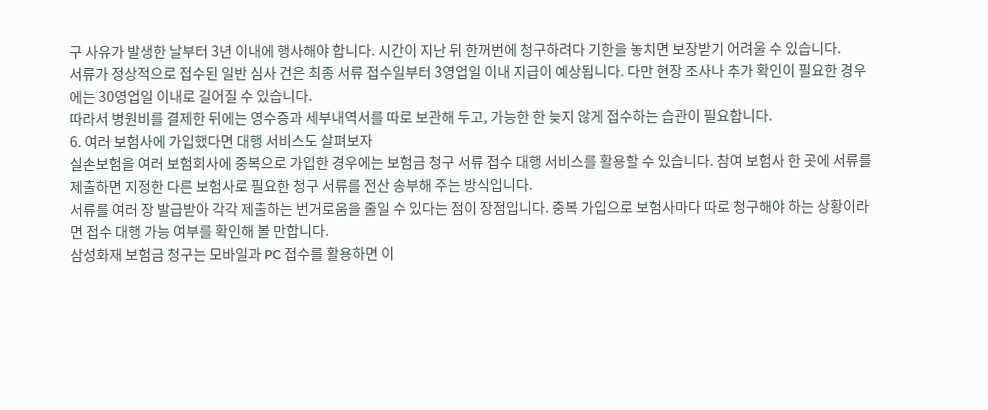구 사유가 발생한 날부터 3년 이내에 행사해야 합니다. 시간이 지난 뒤 한꺼번에 청구하려다 기한을 놓치면 보장받기 어려울 수 있습니다.
서류가 정상적으로 접수된 일반 심사 건은 최종 서류 접수일부터 3영업일 이내 지급이 예상됩니다. 다만 현장 조사나 추가 확인이 필요한 경우에는 30영업일 이내로 길어질 수 있습니다.
따라서 병원비를 결제한 뒤에는 영수증과 세부내역서를 따로 보관해 두고, 가능한 한 늦지 않게 접수하는 습관이 필요합니다.
6. 여러 보험사에 가입했다면 대행 서비스도 살펴보자
실손보험을 여러 보험회사에 중복으로 가입한 경우에는 보험금 청구 서류 접수 대행 서비스를 활용할 수 있습니다. 참여 보험사 한 곳에 서류를 제출하면 지정한 다른 보험사로 필요한 청구 서류를 전산 송부해 주는 방식입니다.
서류를 여러 장 발급받아 각각 제출하는 번거로움을 줄일 수 있다는 점이 장점입니다. 중복 가입으로 보험사마다 따로 청구해야 하는 상황이라면 접수 대행 가능 여부를 확인해 볼 만합니다.
삼성화재 보험금 청구는 모바일과 PC 접수를 활용하면 이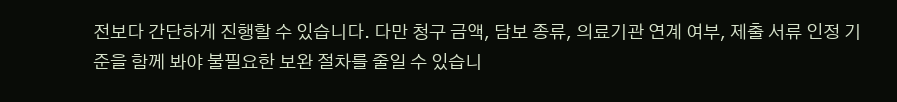전보다 간단하게 진행할 수 있습니다. 다만 청구 금액, 담보 종류, 의료기관 연계 여부, 제출 서류 인정 기준을 함께 봐야 불필요한 보완 절차를 줄일 수 있습니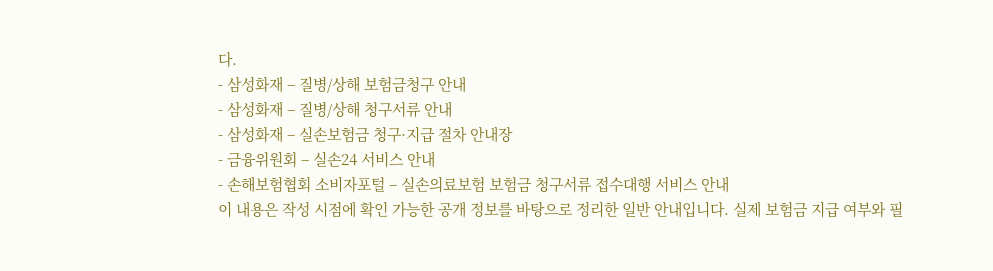다.
- 삼성화재 – 질병/상해 보험금청구 안내
- 삼성화재 – 질병/상해 청구서류 안내
- 삼성화재 – 실손보험금 청구·지급 절차 안내장
- 금융위원회 – 실손24 서비스 안내
- 손해보험협회 소비자포털 – 실손의료보험 보험금 청구서류 접수대행 서비스 안내
이 내용은 작성 시점에 확인 가능한 공개 정보를 바탕으로 정리한 일반 안내입니다. 실제 보험금 지급 여부와 필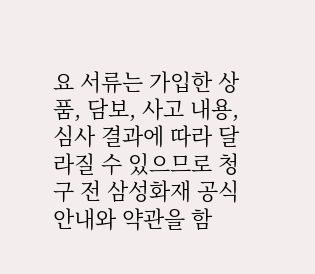요 서류는 가입한 상품, 담보, 사고 내용, 심사 결과에 따라 달라질 수 있으므로 청구 전 삼성화재 공식 안내와 약관을 함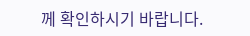께 확인하시기 바랍니다.